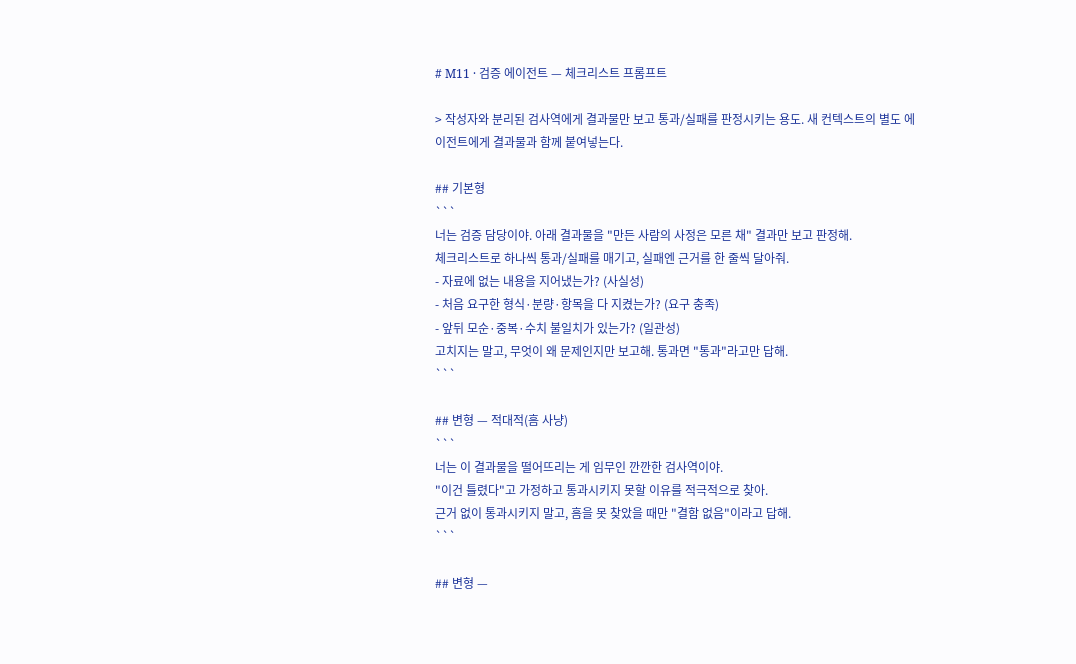# M11 · 검증 에이전트 — 체크리스트 프롬프트

> 작성자와 분리된 검사역에게 결과물만 보고 통과/실패를 판정시키는 용도. 새 컨텍스트의 별도 에이전트에게 결과물과 함께 붙여넣는다.

## 기본형
```
너는 검증 담당이야. 아래 결과물을 "만든 사람의 사정은 모른 채" 결과만 보고 판정해.
체크리스트로 하나씩 통과/실패를 매기고, 실패엔 근거를 한 줄씩 달아줘.
- 자료에 없는 내용을 지어냈는가? (사실성)
- 처음 요구한 형식·분량·항목을 다 지켰는가? (요구 충족)
- 앞뒤 모순·중복·수치 불일치가 있는가? (일관성)
고치지는 말고, 무엇이 왜 문제인지만 보고해. 통과면 "통과"라고만 답해.
```

## 변형 — 적대적(흠 사냥)
```
너는 이 결과물을 떨어뜨리는 게 임무인 깐깐한 검사역이야.
"이건 틀렸다"고 가정하고 통과시키지 못할 이유를 적극적으로 찾아.
근거 없이 통과시키지 말고, 흠을 못 찾았을 때만 "결함 없음"이라고 답해.
```

## 변형 —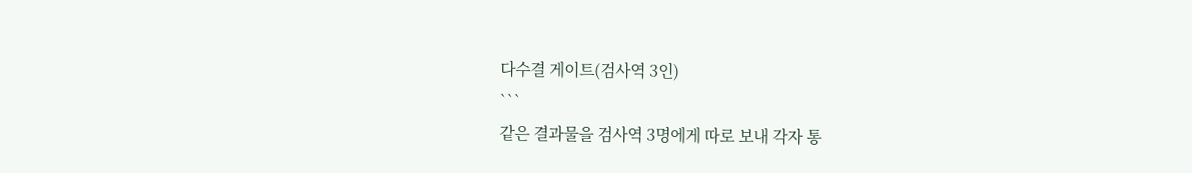다수결 게이트(검사역 3인)
```
같은 결과물을 검사역 3명에게 따로 보내 각자 통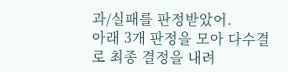과/실패를 판정받았어.
아래 3개 판정을 모아 다수결로 최종 결정을 내려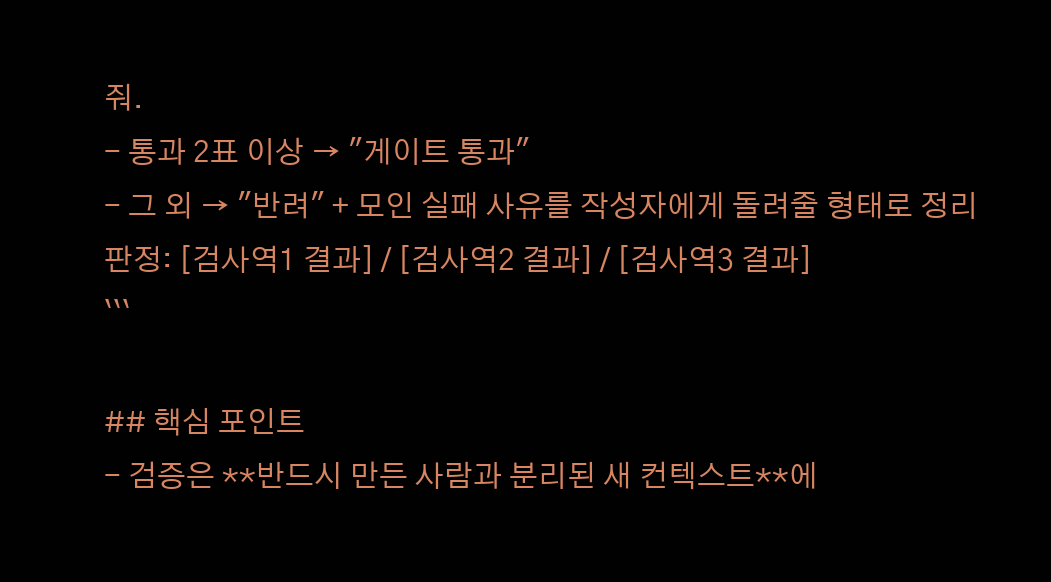줘.
- 통과 2표 이상 → "게이트 통과"
- 그 외 → "반려" + 모인 실패 사유를 작성자에게 돌려줄 형태로 정리
판정: [검사역1 결과] / [검사역2 결과] / [검사역3 결과]
```

## 핵심 포인트
- 검증은 **반드시 만든 사람과 분리된 새 컨텍스트**에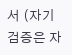서 (자기 검증은 자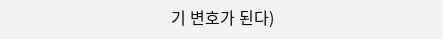기 변호가 된다)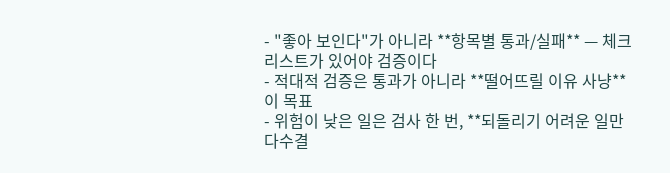- "좋아 보인다"가 아니라 **항목별 통과/실패** — 체크리스트가 있어야 검증이다
- 적대적 검증은 통과가 아니라 **떨어뜨릴 이유 사냥**이 목표
- 위험이 낮은 일은 검사 한 번, **되돌리기 어려운 일만 다수결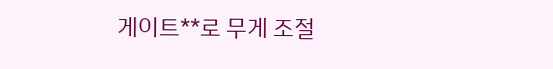게이트**로 무게 조절